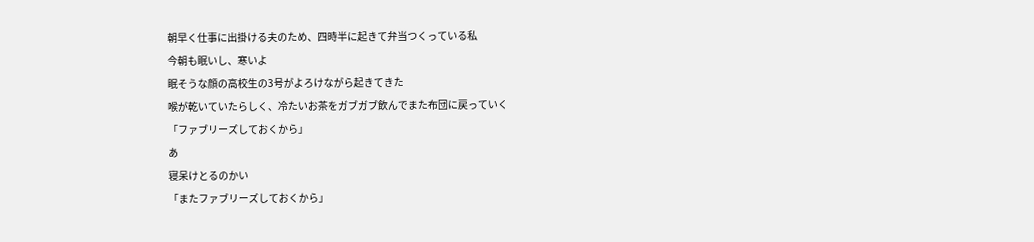朝早く仕事に出掛ける夫のため、四時半に起きて弁当つくっている私
今朝も眠いし、寒いよ
眠そうな顔の高校生の3号がよろけながら起きてきた
喉が乾いていたらしく、冷たいお茶をガブガブ飲んでまた布団に戻っていく
「ファブリーズしておくから」
あ
寝呆けとるのかい
「またファブリーズしておくから」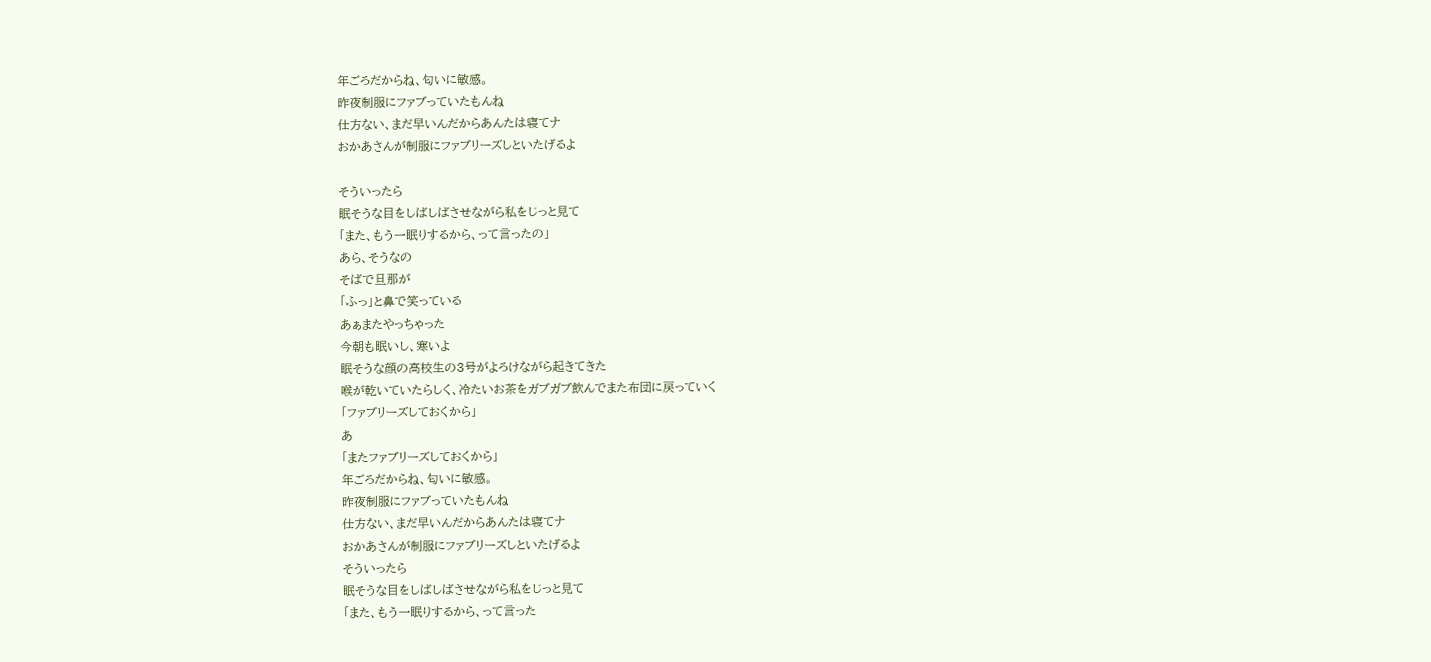年ごろだからね、匂いに敏感。
昨夜制服にファブっていたもんね
仕方ない、まだ早いんだからあんたは寝てナ
おかあさんが制服にファブリーズしといたげるよ

そういったら
眠そうな目をしばしばさせながら私をじっと見て
「また、もう一眠りするから、って言ったの」
あら、そうなの
そばで旦那が
「ふっ」と鼻で笑っている
あぁまたやっちゃった
今朝も眠いし、寒いよ
眠そうな顔の高校生の3号がよろけながら起きてきた
喉が乾いていたらしく、冷たいお茶をガブガブ飲んでまた布団に戻っていく
「ファブリーズしておくから」
あ
「またファブリーズしておくから」
年ごろだからね、匂いに敏感。
昨夜制服にファブっていたもんね
仕方ない、まだ早いんだからあんたは寝てナ
おかあさんが制服にファブリーズしといたげるよ
そういったら
眠そうな目をしばしばさせながら私をじっと見て
「また、もう一眠りするから、って言った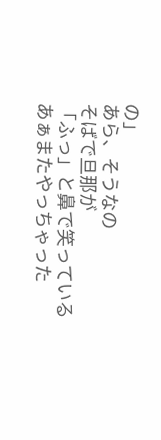の」
あら、そうなの
そばで旦那が
「ふっ」と鼻で笑っている
あぁまたやっちゃった